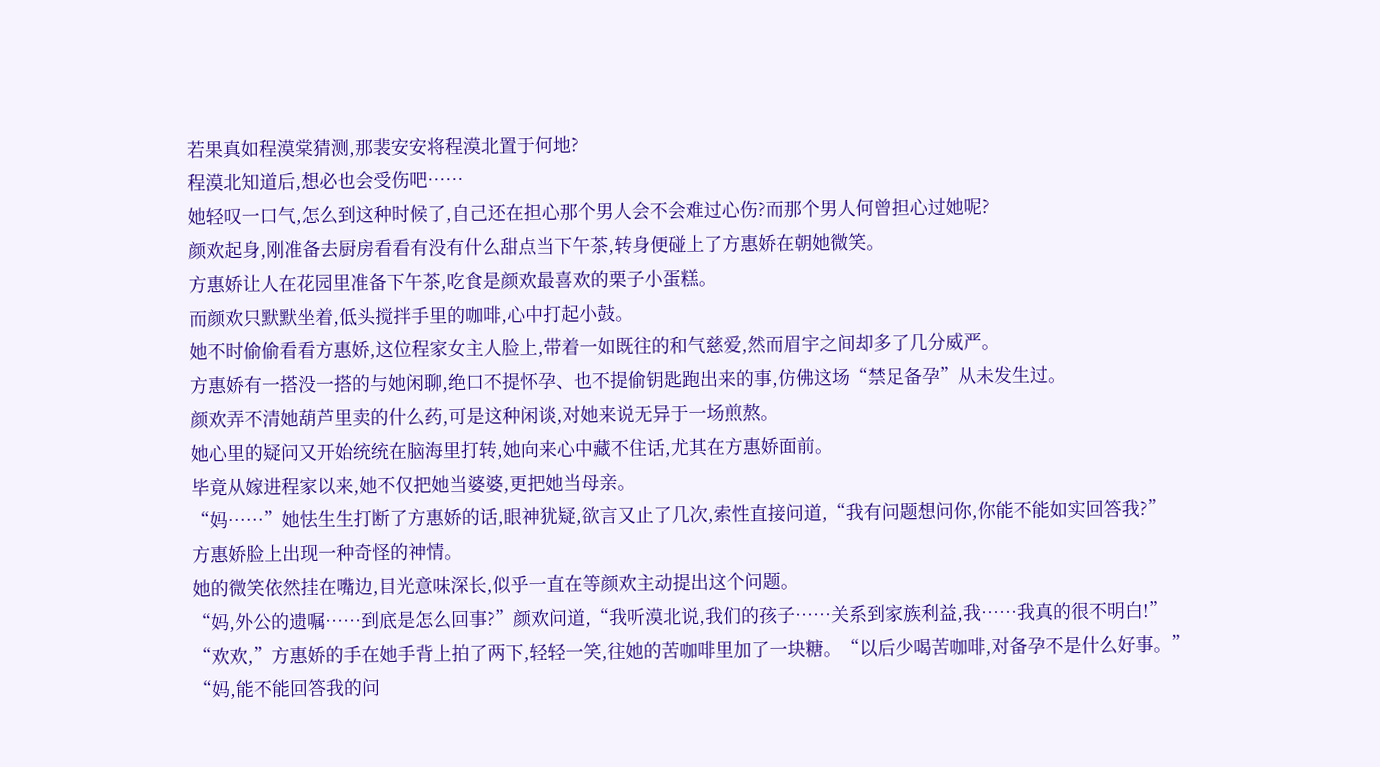若果真如程漠棠猜测,那裴安安将程漠北置于何地?
程漠北知道后,想必也会受伤吧……
她轻叹一口气,怎么到这种时候了,自己还在担心那个男人会不会难过心伤?而那个男人何曾担心过她呢?
颜欢起身,刚准备去厨房看看有没有什么甜点当下午茶,转身便碰上了方惠娇在朝她微笑。
方惠娇让人在花园里准备下午茶,吃食是颜欢最喜欢的栗子小蛋糕。
而颜欢只默默坐着,低头搅拌手里的咖啡,心中打起小鼓。
她不时偷偷看看方惠娇,这位程家女主人脸上,带着一如既往的和气慈爱,然而眉宇之间却多了几分威严。
方惠娇有一搭没一搭的与她闲聊,绝口不提怀孕、也不提偷钥匙跑出来的事,仿佛这场“禁足备孕”从未发生过。
颜欢弄不清她葫芦里卖的什么药,可是这种闲谈,对她来说无异于一场煎熬。
她心里的疑问又开始统统在脑海里打转,她向来心中藏不住话,尤其在方惠娇面前。
毕竟从嫁进程家以来,她不仅把她当婆婆,更把她当母亲。
“妈……”她怯生生打断了方惠娇的话,眼神犹疑,欲言又止了几次,索性直接问道,“我有问题想问你,你能不能如实回答我?”
方惠娇脸上出现一种奇怪的神情。
她的微笑依然挂在嘴边,目光意味深长,似乎一直在等颜欢主动提出这个问题。
“妈,外公的遗嘱……到底是怎么回事?”颜欢问道,“我听漠北说,我们的孩子……关系到家族利益,我……我真的很不明白!”
“欢欢,”方惠娇的手在她手背上拍了两下,轻轻一笑,往她的苦咖啡里加了一块糖。“以后少喝苦咖啡,对备孕不是什么好事。”
“妈,能不能回答我的问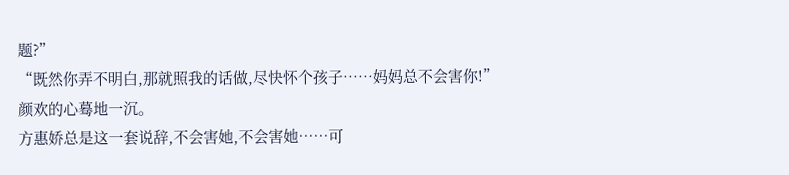题?”
“既然你弄不明白,那就照我的话做,尽快怀个孩子……妈妈总不会害你!”
颜欢的心蓦地一沉。
方惠娇总是这一套说辞,不会害她,不会害她……可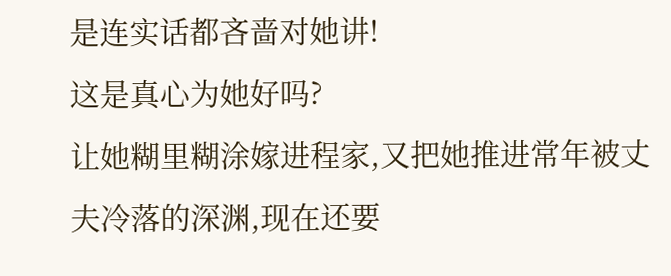是连实话都吝啬对她讲!
这是真心为她好吗?
让她糊里糊涂嫁进程家,又把她推进常年被丈夫冷落的深渊,现在还要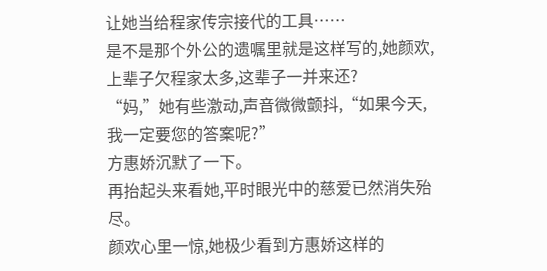让她当给程家传宗接代的工具……
是不是那个外公的遗嘱里就是这样写的,她颜欢,上辈子欠程家太多,这辈子一并来还?
“妈,”她有些激动,声音微微颤抖,“如果今天,我一定要您的答案呢?”
方惠娇沉默了一下。
再抬起头来看她,平时眼光中的慈爱已然消失殆尽。
颜欢心里一惊,她极少看到方惠娇这样的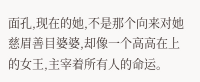面孔,现在的她,不是那个向来对她慈眉善目婆婆,却像一个高高在上的女王,主宰着所有人的命运。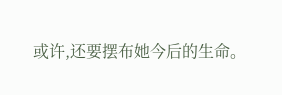或许,还要摆布她今后的生命。